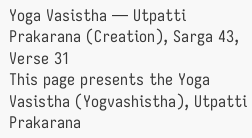Yoga Vasistha — Utpatti Prakarana (Creation), Sarga 43, Verse 31
This page presents the Yoga Vasistha (Yogvashistha), Utpatti Prakarana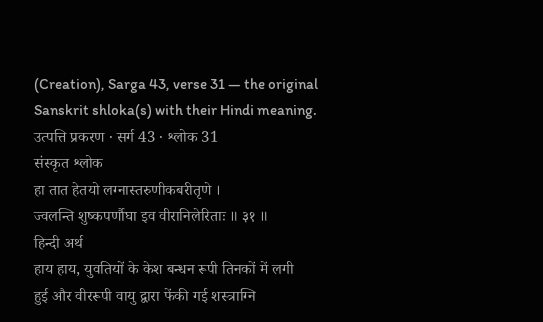(Creation), Sarga 43, verse 31 — the original Sanskrit shloka(s) with their Hindi meaning.
उत्पत्ति प्रकरण · सर्ग 43 · श्लोक 31
संस्कृत श्लोक
हा तात हेतयो लग्नास्तरुणीकबरीतृणे ।
ज्वलन्ति शुष्कपर्णौघा इव वीरानिलेरिताः ॥ ३१ ॥
हिन्दी अर्थ
हाय हाय, युवतियों के केश बन्धन रूपी तिनकों में लगी
हुई और वीररूपी वायु द्वारा फेंकी गई शस्त्राग्नि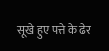सूखे हुए पत्ते के ढेर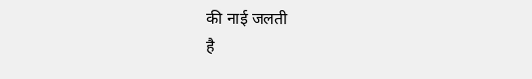की नाई जलती
है